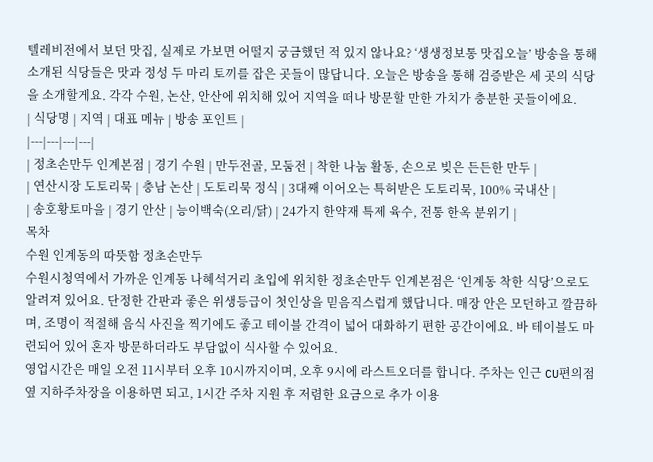텔레비전에서 보던 맛집, 실제로 가보면 어떨지 궁금했던 적 있지 않나요? ‘생생정보통 맛집오늘’ 방송을 통해 소개된 식당들은 맛과 정성 두 마리 토끼를 잡은 곳들이 많답니다. 오늘은 방송을 통해 검증받은 세 곳의 식당을 소개할게요. 각각 수원, 논산, 안산에 위치해 있어 지역을 떠나 방문할 만한 가치가 충분한 곳들이에요.
| 식당명 | 지역 | 대표 메뉴 | 방송 포인트 |
|---|---|---|---|
| 정초손만두 인계본점 | 경기 수원 | 만두전골, 모둠전 | 착한 나눔 활동, 손으로 빚은 든든한 만두 |
| 연산시장 도토리묵 | 충남 논산 | 도토리묵 정식 | 3대째 이어오는 특허받은 도토리묵, 100% 국내산 |
| 송호황토마을 | 경기 안산 | 능이백숙(오리/닭) | 24가지 한약재 특제 육수, 전통 한옥 분위기 |
목차
수원 인계동의 따뜻함 정초손만두
수원시청역에서 가까운 인계동 나혜석거리 초입에 위치한 정초손만두 인계본점은 ‘인계동 착한 식당’으로도 알려져 있어요. 단정한 간판과 좋은 위생등급이 첫인상을 믿음직스럽게 했답니다. 매장 안은 모던하고 깔끔하며, 조명이 적절해 음식 사진을 찍기에도 좋고 테이블 간격이 넓어 대화하기 편한 공간이에요. 바 테이블도 마련되어 있어 혼자 방문하더라도 부담없이 식사할 수 있어요.
영업시간은 매일 오전 11시부터 오후 10시까지이며, 오후 9시에 라스트오더를 합니다. 주차는 인근 CU편의점 옆 지하주차장을 이용하면 되고, 1시간 주차 지원 후 저렴한 요금으로 추가 이용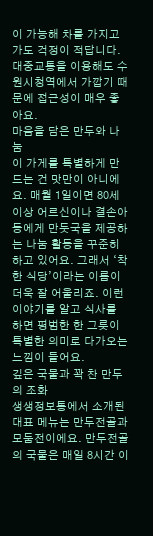이 가능해 차를 가지고 가도 걱정이 적답니다. 대중교통을 이용해도 수원시청역에서 가깝기 때문에 접근성이 매우 좋아요.
마음을 담은 만두와 나눔
이 가게를 특별하게 만드는 건 맛만이 아니에요. 매월 1일이면 80세 이상 어르신이나 결손아동에게 만둣국을 제공하는 나눔 활동을 꾸준히 하고 있어요. 그래서 ‘착한 식당’이라는 이름이 더욱 잘 어울리죠. 이런 이야기를 알고 식사를 하면 평범한 한 그릇이 특별한 의미로 다가오는 느낌이 들어요.
깊은 국물과 꽉 찬 만두의 조화
생생정보통에서 소개된 대표 메뉴는 만두전골과 모둠전이에요. 만두전골의 국물은 매일 8시간 이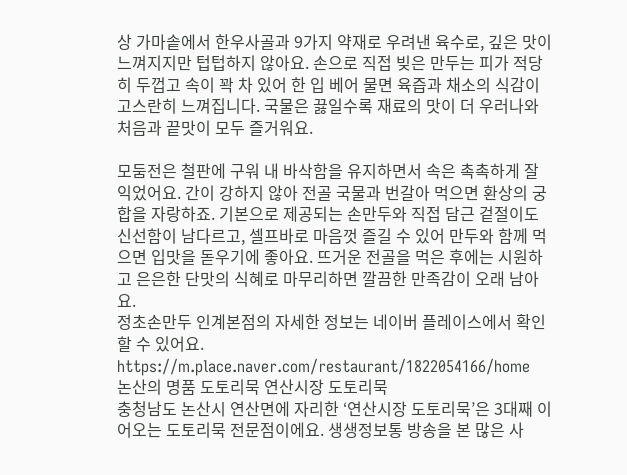상 가마솥에서 한우사골과 9가지 약재로 우려낸 육수로, 깊은 맛이 느껴지지만 텁텁하지 않아요. 손으로 직접 빚은 만두는 피가 적당히 두껍고 속이 꽉 차 있어 한 입 베어 물면 육즙과 채소의 식감이 고스란히 느껴집니다. 국물은 끓일수록 재료의 맛이 더 우러나와 처음과 끝맛이 모두 즐거워요.

모둠전은 철판에 구워 내 바삭함을 유지하면서 속은 촉촉하게 잘 익었어요. 간이 강하지 않아 전골 국물과 번갈아 먹으면 환상의 궁합을 자랑하죠. 기본으로 제공되는 손만두와 직접 담근 겉절이도 신선함이 남다르고, 셀프바로 마음껏 즐길 수 있어 만두와 함께 먹으면 입맛을 돋우기에 좋아요. 뜨거운 전골을 먹은 후에는 시원하고 은은한 단맛의 식혜로 마무리하면 깔끔한 만족감이 오래 남아요.
정초손만두 인계본점의 자세한 정보는 네이버 플레이스에서 확인할 수 있어요. https://m.place.naver.com/restaurant/1822054166/home
논산의 명품 도토리묵 연산시장 도토리묵
충청남도 논산시 연산면에 자리한 ‘연산시장 도토리묵’은 3대째 이어오는 도토리묵 전문점이에요. 생생정보통 방송을 본 많은 사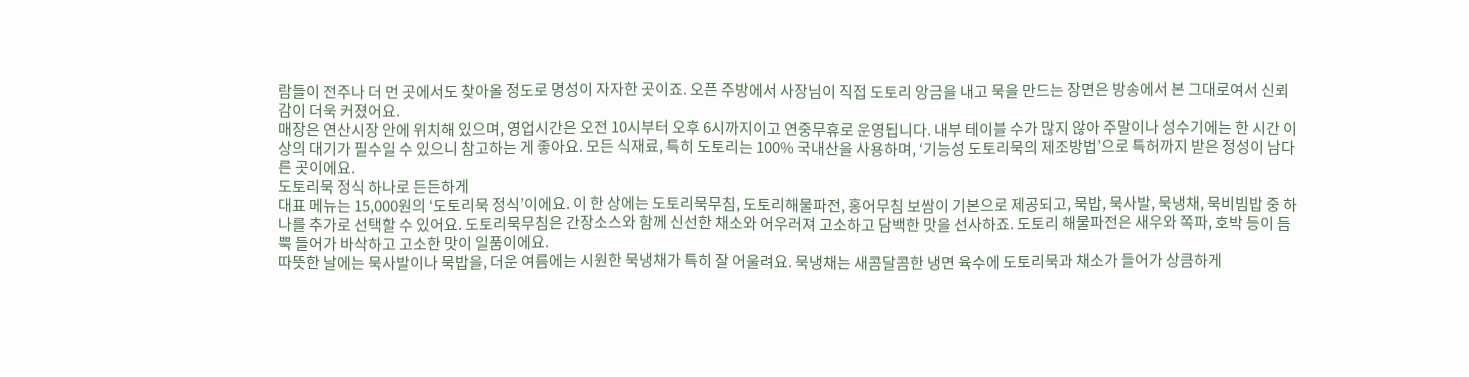람들이 전주나 더 먼 곳에서도 찾아올 정도로 명성이 자자한 곳이죠. 오픈 주방에서 사장님이 직접 도토리 앙금을 내고 묵을 만드는 장면은 방송에서 본 그대로여서 신뢰감이 더욱 커졌어요.
매장은 연산시장 안에 위치해 있으며, 영업시간은 오전 10시부터 오후 6시까지이고 연중무휴로 운영됩니다. 내부 테이블 수가 많지 않아 주말이나 성수기에는 한 시간 이상의 대기가 필수일 수 있으니 참고하는 게 좋아요. 모든 식재료, 특히 도토리는 100% 국내산을 사용하며, ‘기능성 도토리묵의 제조방법’으로 특허까지 받은 정성이 남다른 곳이에요.
도토리묵 정식 하나로 든든하게
대표 메뉴는 15,000원의 ‘도토리묵 정식’이에요. 이 한 상에는 도토리묵무침, 도토리해물파전, 홍어무침 보쌈이 기본으로 제공되고, 묵밥, 묵사발, 묵냉채, 묵비빔밥 중 하나를 추가로 선택할 수 있어요. 도토리묵무침은 간장소스와 함께 신선한 채소와 어우러져 고소하고 담백한 맛을 선사하죠. 도토리 해물파전은 새우와 쪽파, 호박 등이 듬뿍 들어가 바삭하고 고소한 맛이 일품이에요.
따뜻한 날에는 묵사발이나 묵밥을, 더운 여름에는 시원한 묵냉채가 특히 잘 어울려요. 묵냉채는 새콤달콤한 냉면 육수에 도토리묵과 채소가 들어가 상큼하게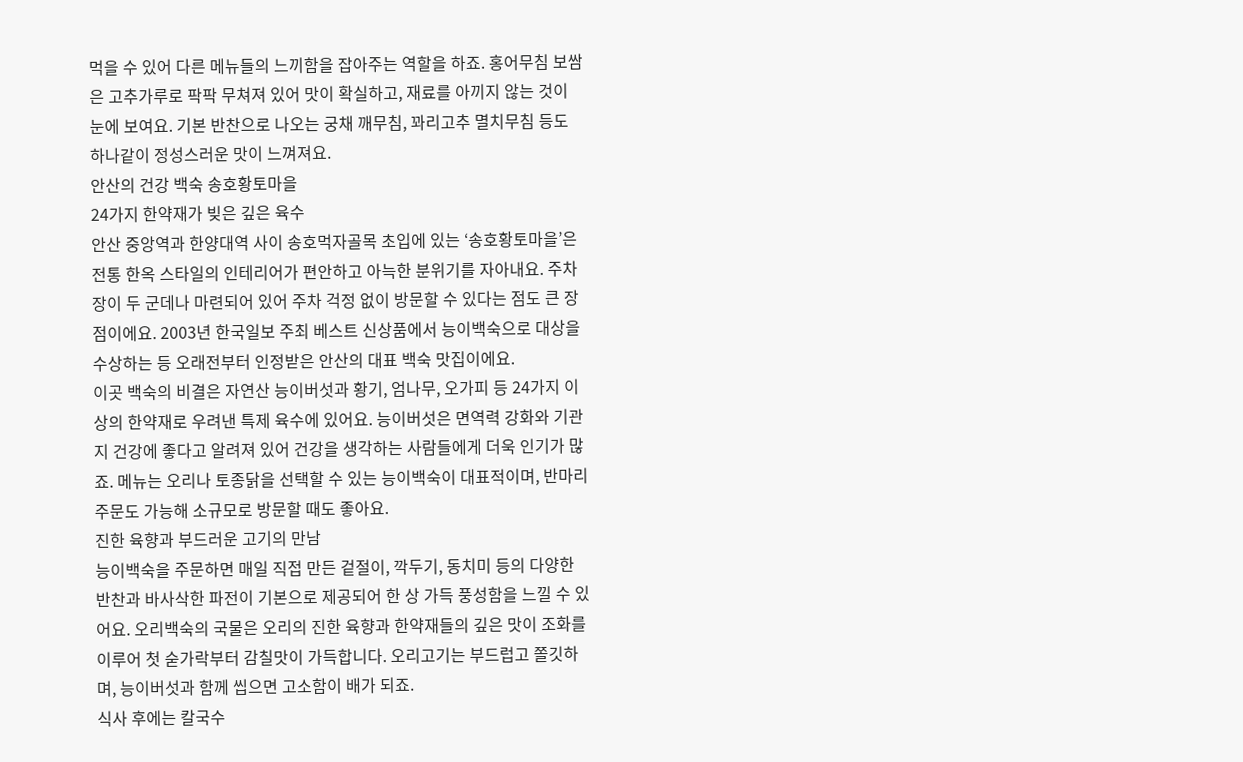먹을 수 있어 다른 메뉴들의 느끼함을 잡아주는 역할을 하죠. 홍어무침 보쌈은 고추가루로 팍팍 무쳐져 있어 맛이 확실하고, 재료를 아끼지 않는 것이 눈에 보여요. 기본 반찬으로 나오는 궁채 깨무침, 꽈리고추 멸치무침 등도 하나같이 정성스러운 맛이 느껴져요.
안산의 건강 백숙 송호황토마을
24가지 한약재가 빚은 깊은 육수
안산 중앙역과 한양대역 사이 송호먹자골목 초입에 있는 ‘송호황토마을’은 전통 한옥 스타일의 인테리어가 편안하고 아늑한 분위기를 자아내요. 주차장이 두 군데나 마련되어 있어 주차 걱정 없이 방문할 수 있다는 점도 큰 장점이에요. 2003년 한국일보 주최 베스트 신상품에서 능이백숙으로 대상을 수상하는 등 오래전부터 인정받은 안산의 대표 백숙 맛집이에요.
이곳 백숙의 비결은 자연산 능이버섯과 황기, 엄나무, 오가피 등 24가지 이상의 한약재로 우려낸 특제 육수에 있어요. 능이버섯은 면역력 강화와 기관지 건강에 좋다고 알려져 있어 건강을 생각하는 사람들에게 더욱 인기가 많죠. 메뉴는 오리나 토종닭을 선택할 수 있는 능이백숙이 대표적이며, 반마리 주문도 가능해 소규모로 방문할 때도 좋아요.
진한 육향과 부드러운 고기의 만남
능이백숙을 주문하면 매일 직접 만든 겉절이, 깍두기, 동치미 등의 다양한 반찬과 바사삭한 파전이 기본으로 제공되어 한 상 가득 풍성함을 느낄 수 있어요. 오리백숙의 국물은 오리의 진한 육향과 한약재들의 깊은 맛이 조화를 이루어 첫 숟가락부터 감칠맛이 가득합니다. 오리고기는 부드럽고 쫄깃하며, 능이버섯과 함께 씹으면 고소함이 배가 되죠.
식사 후에는 칼국수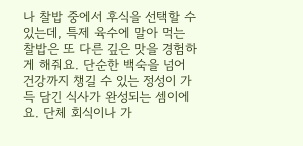나 찰밥 중에서 후식을 선택할 수 있는데, 특제 육수에 말아 먹는 찰밥은 또 다른 깊은 맛을 경험하게 해줘요. 단순한 백숙을 넘어 건강까지 챙길 수 있는 정성이 가득 담긴 식사가 완성되는 셈이에요. 단체 회식이나 가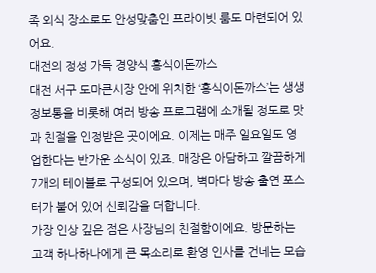족 외식 장소로도 안성맞춤인 프라이빗 룸도 마련되어 있어요.
대전의 정성 가득 경양식 홍식이돈까스
대전 서구 도마큰시장 안에 위치한 ‘홍식이돈까스’는 생생정보통을 비롯해 여러 방송 프로그램에 소개될 정도로 맛과 친절을 인정받은 곳이에요. 이제는 매주 일요일도 영업한다는 반가운 소식이 있죠. 매장은 아담하고 깔끔하게 7개의 테이블로 구성되어 있으며, 벽마다 방송 출연 포스터가 붙어 있어 신뢰감을 더합니다.
가장 인상 깊은 점은 사장님의 친절함이에요. 방문하는 고객 하나하나에게 큰 목소리로 환영 인사를 건네는 모습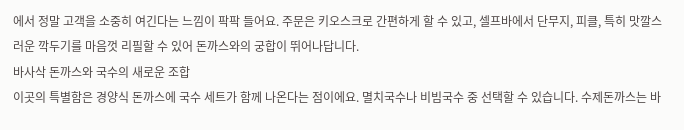에서 정말 고객을 소중히 여긴다는 느낌이 팍팍 들어요. 주문은 키오스크로 간편하게 할 수 있고, 셀프바에서 단무지, 피클, 특히 맛깔스러운 깍두기를 마음껏 리필할 수 있어 돈까스와의 궁합이 뛰어나답니다.
바사삭 돈까스와 국수의 새로운 조합
이곳의 특별함은 경양식 돈까스에 국수 세트가 함께 나온다는 점이에요. 멸치국수나 비빔국수 중 선택할 수 있습니다. 수제돈까스는 바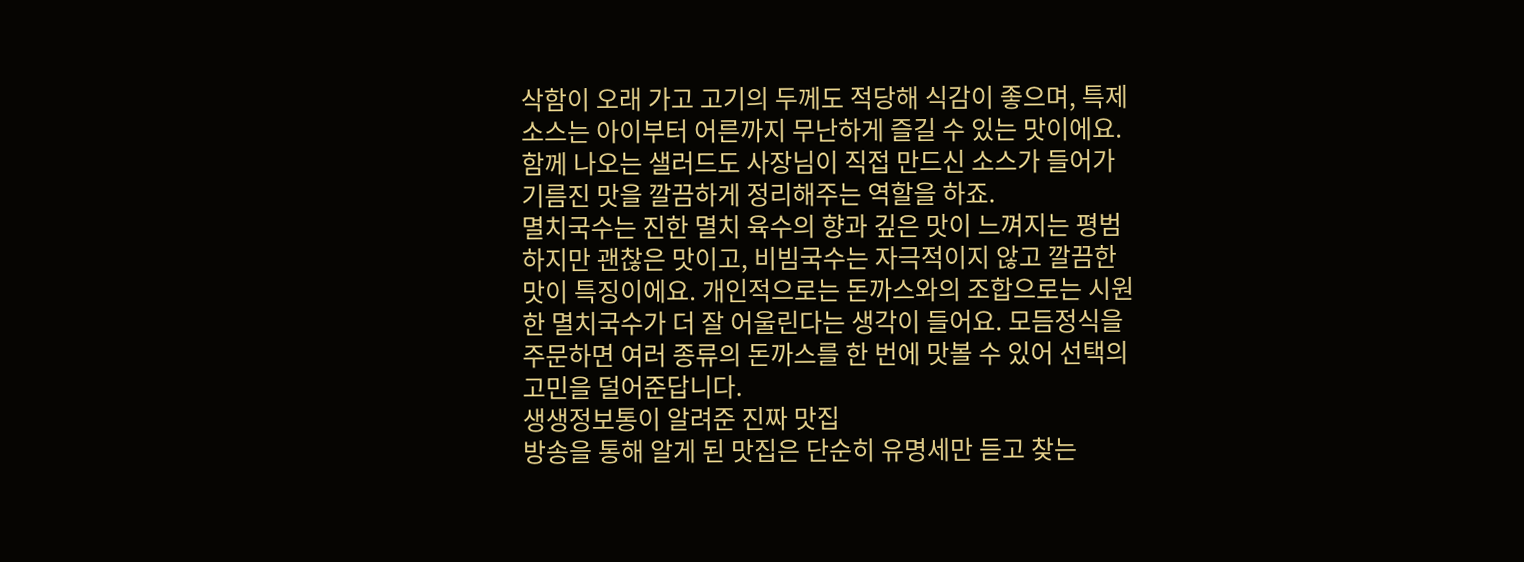삭함이 오래 가고 고기의 두께도 적당해 식감이 좋으며, 특제 소스는 아이부터 어른까지 무난하게 즐길 수 있는 맛이에요. 함께 나오는 샐러드도 사장님이 직접 만드신 소스가 들어가 기름진 맛을 깔끔하게 정리해주는 역할을 하죠.
멸치국수는 진한 멸치 육수의 향과 깊은 맛이 느껴지는 평범하지만 괜찮은 맛이고, 비빔국수는 자극적이지 않고 깔끔한 맛이 특징이에요. 개인적으로는 돈까스와의 조합으로는 시원한 멸치국수가 더 잘 어울린다는 생각이 들어요. 모듬정식을 주문하면 여러 종류의 돈까스를 한 번에 맛볼 수 있어 선택의 고민을 덜어준답니다.
생생정보통이 알려준 진짜 맛집
방송을 통해 알게 된 맛집은 단순히 유명세만 듣고 찾는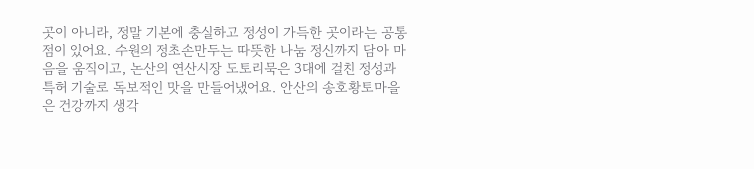곳이 아니라, 정말 기본에 충실하고 정성이 가득한 곳이라는 공통점이 있어요. 수원의 정초손만두는 따뜻한 나눔 정신까지 담아 마음을 움직이고, 논산의 연산시장 도토리묵은 3대에 걸친 정성과 특허 기술로 독보적인 맛을 만들어냈어요. 안산의 송호황토마을은 건강까지 생각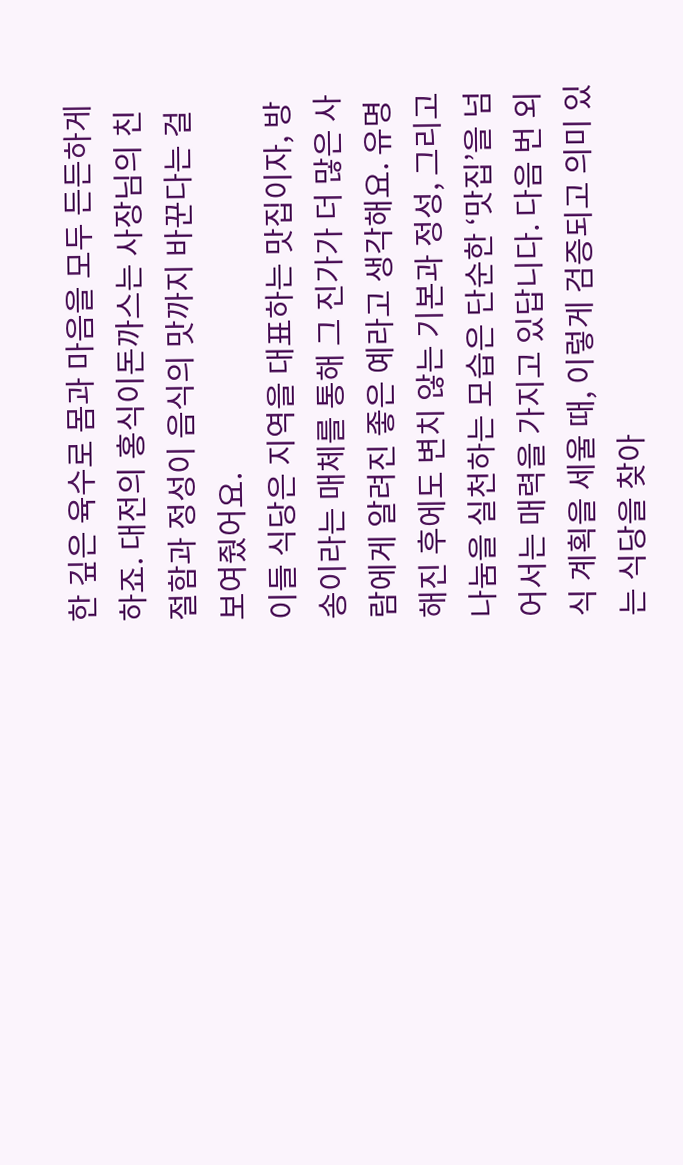한 깊은 육수로 몸과 마음을 모두 든든하게 하죠. 대전의 홍식이돈까스는 사장님의 친절함과 정성이 음식의 맛까지 바꾼다는 걸 보여줬어요.
이들 식당은 지역을 대표하는 맛집이자, 방송이라는 매체를 통해 그 진가가 더 많은 사람에게 알려진 좋은 예라고 생각해요. 유명해진 후에도 변치 않는 기본과 정성, 그리고 나눔을 실천하는 모습은 단순한 ‘맛집’을 넘어서는 매력을 가지고 있답니다. 다음 번 외식 계획을 세울 때, 이렇게 검증되고 의미 있는 식당을 찾아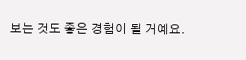보는 것도 좋은 경험이 될 거예요.